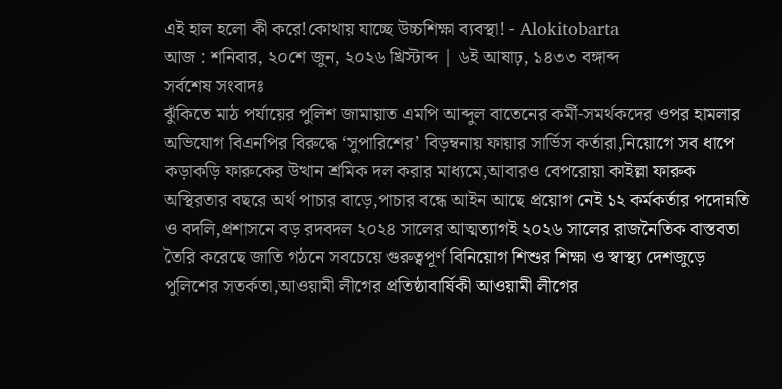এই হাল হলো কী করে!কোথায় যাচ্ছে উচ্চশিক্ষা ব্যবস্থা! - Alokitobarta
আজ : শনিবার, ২০শে জুন, ২০২৬ খ্রিস্টাব্দ | ৬ই আষাঢ়, ১৪৩৩ বঙ্গাব্দ
সর্বশেষ সংবাদঃ
ঝুঁকিতে মাঠ পর্যায়ের পুলিশ জামায়াত এমপি আব্দুল বাতেনের কর্মী-সমর্থকদের ওপর হামলার অভিযোগ বিএনপির বিরুদ্ধে ‘সুপারিশের’ বিড়ম্বনায় ফায়ার সার্ভিস কর্তারা,নিয়োগে সব ধাপে কড়াকড়ি ফারুকের উত্থান শ্রমিক দল করার মাধ্যমে,আবারও বেপরোয়া কাইল্লা ফারুক অস্থিরতার বছরে অর্থ পাচার বাড়ে,পাচার বন্ধে আইন আছে প্রয়োগ নেই ১২ কর্মকর্তার পদোন্নতি ও বদলি,প্রশাসনে বড় রদবদল ২০২৪ সালের আত্মত্যাগই ২০২৬ সালের রাজনৈতিক বাস্তবতা তৈরি করেছে জাতি গঠনে সবচেয়ে গুরুত্বপূর্ণ বিনিয়োগ শিশুর শিক্ষা ও স্বাস্থ্য দেশজুড়ে পুলিশের সতর্কতা,আওয়ামী লীগের প্রতিষ্ঠাবার্ষিকী আওয়ামী লীগের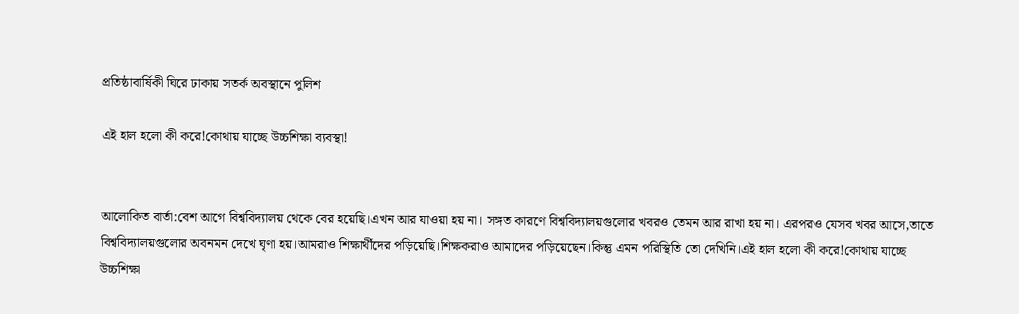প্রতিষ্ঠাবার্ষিকী ঘিরে ঢাকায় সতর্ক অবস্থানে পুলিশ

এই হাল হলো কী করে!কোথায় যাচ্ছে উচ্চশিক্ষা ব্যবস্থা!


আলোকিত বার্তা:বেশ আগে বিশ্ববিদ্যালয় থেকে বের হয়েছি।এখন আর যাওয়া হয় না। সঙ্গত কারণে বিশ্ববিদ্যালয়গুলোর খবরও তেমন আর রাখা হয় না। এরপরও যেসব খবর আসে,তাতে বিশ্ববিদ্যালয়গুলোর অবনমন দেখে ঘৃণা হয়।আমরাও শিক্ষার্থীদের পড়িয়েছি।শিক্ষকরাও আমাদের পড়িয়েছেন।কিন্তু এমন পরিস্থিতি তো দেখিনি।এই হাল হলো কী করে!কোথায় যাচ্ছে উচ্চশিক্ষা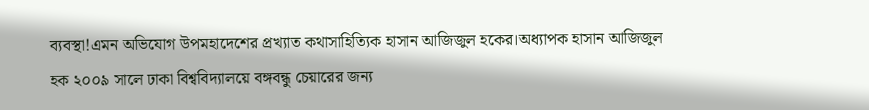ব্যবস্থা!এমন অভিযোগ উপমহাদেশের প্রখ্যাত কথাসাহিত্যিক হাসান আজিজুল হকের।অধ্যাপক হাসান আজিজুল হক ২০০৯ সালে ঢাকা বিশ্ববিদ্যালয়ে বঙ্গবন্ধু চেয়ারের জন্য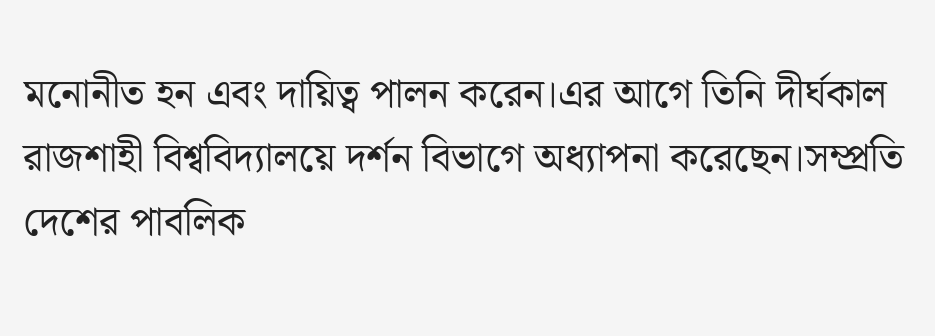মনোনীত হন এবং দায়িত্ব পালন করেন।এর আগে তিনি দীর্ঘকাল রাজশাহী বিশ্ববিদ্যালয়ে দর্শন বিভাগে অধ্যাপনা করেছেন।সম্প্রতি দেশের পাবলিক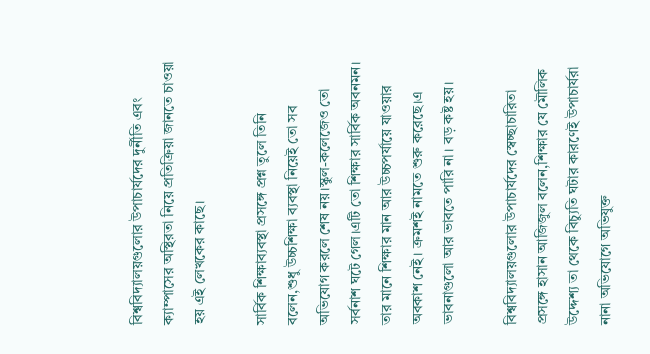বিশ্ববিদ্যালয়গুলোর উপাচার্যদের দুর্নীতি এবং ক্যাম্পাসের অস্থিরতা নিয়ে প্রতিক্রিয়া জানতে চাওয়া হয় এই লেখকের কাছে।

সার্বিক শিক্ষাব্যবস্থা প্রসঙ্গে প্রশ্ন তুলে তিনি বলেন,শুধু উচ্চশিক্ষা ব্যবস্থা নিয়েই তো সব অভিযোগ করলে শেষ নয়।স্কুল-কলেজেও তো সর্বনাশ ঘটে গেল।এটি তো শিক্ষার সার্বিক অবনমন। তার মানে শিক্ষার মান আর উচ্চপর্যায়ে যাওয়ার অবকাশ নেই। ক্রমশই নামতে শুরু করেছে।এ ভাবনাগুলো আর ভাবতে পারি না। বড় কষ্ট হয়।

বিশ্ববিদ্যালয়গুলোর উপাচার্যদের স্বেচ্ছাচারিতা প্রসঙ্গে হাসান আজিজুল বলেন,শিক্ষার যে মৌলিক উদ্দেশ্য তা থেকে বিচ্যুতি ঘটার কারণেই উপাচার্যরা নানা অভিযোগে অভিযুক্ত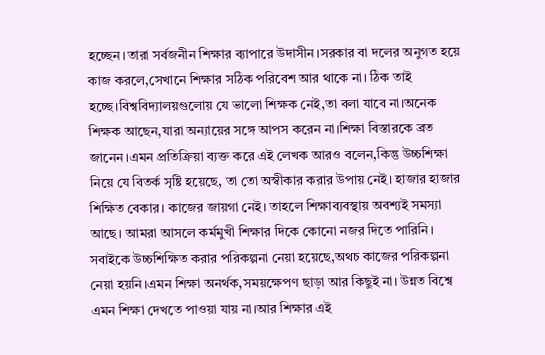হচ্ছেন।তারা সর্বজনীন শিক্ষার ব্যাপারে উদাসীন।সরকার বা দলের অনুগত হয়ে কাজ করলে,সেখানে শিক্ষার সঠিক পরিবেশ আর থাকে না। ঠিক তাই হচ্ছে।বিশ্ববিদ্যালয়গুলোয় যে ভালো শিক্ষক নেই,তা বলা যাবে না।অনেক শিক্ষক আছেন,যারা অন্যায়ের সঙ্গে আপস করেন না।শিক্ষা বিস্তারকে ব্রত জানেন।এমন প্রতিক্রিয়া ব্যক্ত করে এই লেখক আরও বলেন,কিন্তু উচ্চশিক্ষা নিয়ে যে বিতর্ক সৃষ্টি হয়েছে, তা তো অস্বীকার করার উপায় নেই। হাজার হাজার শিক্ষিত বেকার। কাজের জায়গা নেই। তাহলে শিক্ষাব্যবস্থায় অবশ্যই সমস্যা আছে। আমরা আসলে কর্মমুখী শিক্ষার দিকে কোনো নজর দিতে পারিনি। সবাইকে উচ্চশিক্ষিত করার পরিকল্পনা নেয়া হয়েছে,অথচ কাজের পরিকল্পনা নেয়া হয়নি।এমন শিক্ষা অনর্থক,সময়ক্ষেপণ ছাড়া আর কিছুই না। উন্নত বিশ্বে এমন শিক্ষা দেখতে পাওয়া যায় না।আর শিক্ষার এই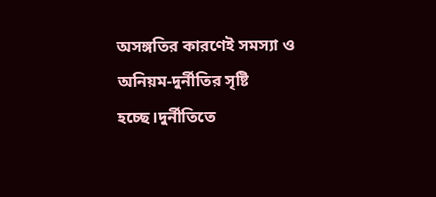অসঙ্গতির কারণেই সমস্যা ও অনিয়ম-দুর্নীতির সৃষ্টি হচ্ছে।দুর্নীতিতে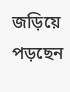জড়িয়ে পড়ছেন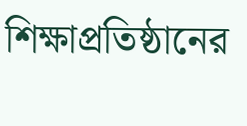শিক্ষাপ্রতিষ্ঠানের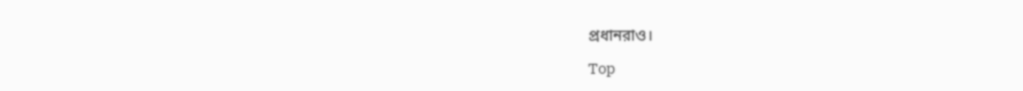প্রধানরাও।

Top